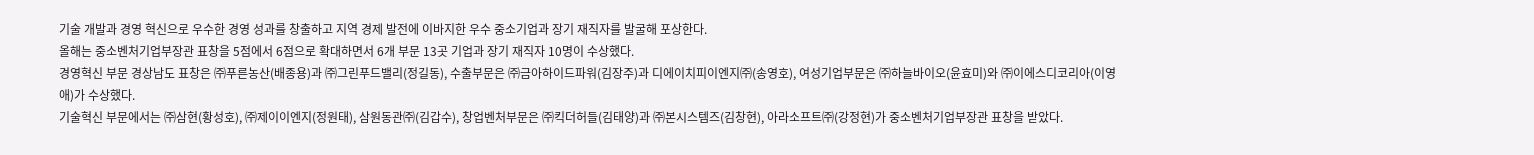기술 개발과 경영 혁신으로 우수한 경영 성과를 창출하고 지역 경제 발전에 이바지한 우수 중소기업과 장기 재직자를 발굴해 포상한다.
올해는 중소벤처기업부장관 표창을 5점에서 6점으로 확대하면서 6개 부문 13곳 기업과 장기 재직자 10명이 수상했다.
경영혁신 부문 경상남도 표창은 ㈜푸른농산(배종용)과 ㈜그린푸드밸리(정길동), 수출부문은 ㈜금아하이드파워(김장주)과 디에이치피이엔지㈜(송영호), 여성기업부문은 ㈜하늘바이오(윤효미)와 ㈜이에스디코리아(이영애)가 수상했다.
기술혁신 부문에서는 ㈜삼현(황성호), ㈜제이이엔지(정원태), 삼원동관㈜(김갑수), 창업벤처부문은 ㈜킥더허들(김태양)과 ㈜본시스템즈(김창현), 아라소프트㈜(강정현)가 중소벤처기업부장관 표창을 받았다.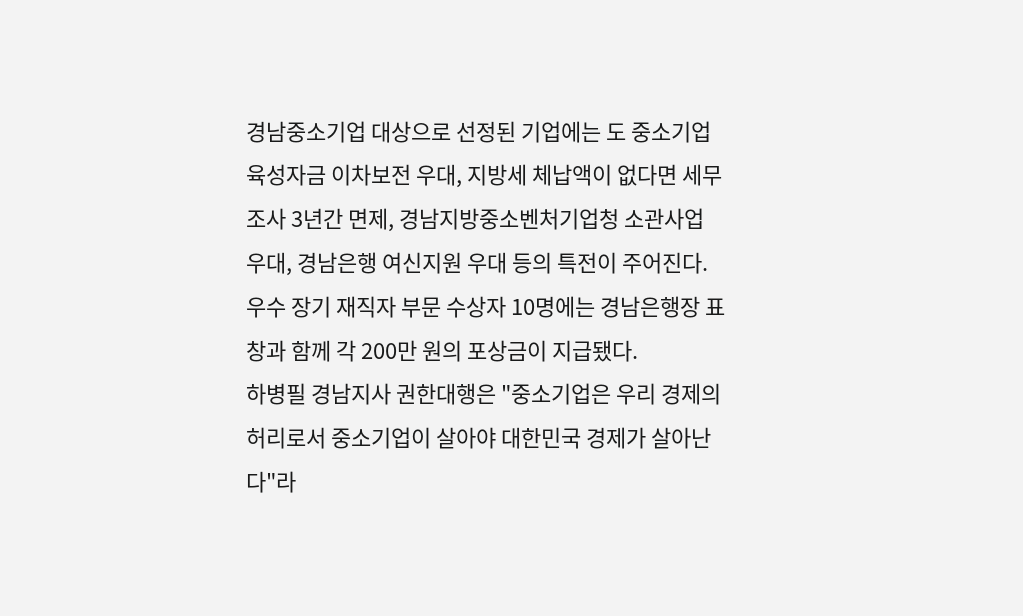경남중소기업 대상으로 선정된 기업에는 도 중소기업육성자금 이차보전 우대, 지방세 체납액이 없다면 세무조사 3년간 면제, 경남지방중소벤처기업청 소관사업 우대, 경남은행 여신지원 우대 등의 특전이 주어진다.
우수 장기 재직자 부문 수상자 10명에는 경남은행장 표창과 함께 각 200만 원의 포상금이 지급됐다.
하병필 경남지사 권한대행은 "중소기업은 우리 경제의 허리로서 중소기업이 살아야 대한민국 경제가 살아난다"라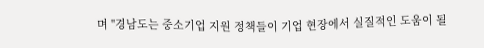며 "경남도는 중소기업 지원 정책들이 기업 현장에서 실질적인 도움이 될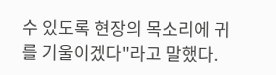수 있도록 현장의 목소리에 귀를 기울이겠다"라고 말했다.